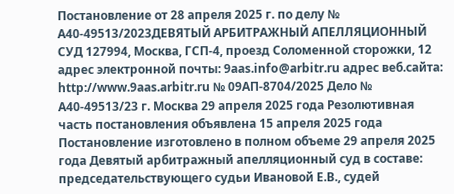Постановление от 28 апреля 2025 г. по делу № А40-49513/2023ДЕВЯТЫЙ АРБИТРАЖНЫЙ АПЕЛЛЯЦИОННЫЙ СУД 127994, Москва, ГСП-4, проезд Соломенной cторожки, 12 адрес электронной почты: 9aas.info@arbitr.ru адрес веб.сайта: http://www.9aas.arbitr.ru № 09АП-8704/2025 Дело № А40-49513/23 г. Москва 29 апреля 2025 года Резолютивная часть постановления объявлена 15 апреля 2025 года Постановление изготовлено в полном объеме 29 апреля 2025 года Девятый арбитражный апелляционный суд в составе: председательствующего судьи Ивановой Е.В., судей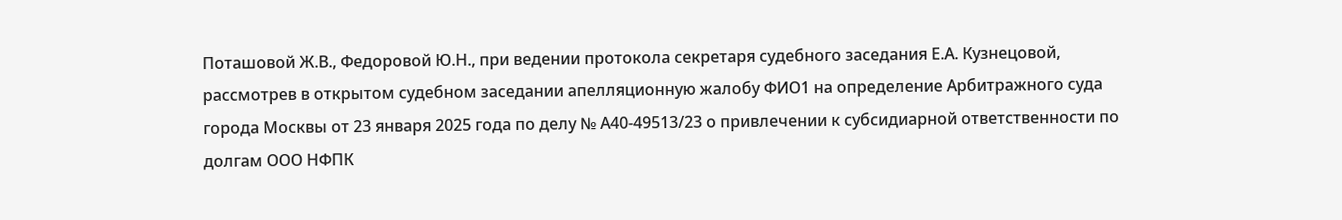Поташовой Ж.В., Федоровой Ю.Н., при ведении протокола секретаря судебного заседания Е.А. Кузнецовой, рассмотрев в открытом судебном заседании апелляционную жалобу ФИО1 на определение Арбитражного суда города Москвы от 23 января 2025 года по делу № А40-49513/23 о привлечении к субсидиарной ответственности по долгам ООО НФПК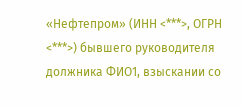«Нефтепром» (ИНН <***>, ОГРН <***>) бывшего руководителя должника ФИО1, взыскании со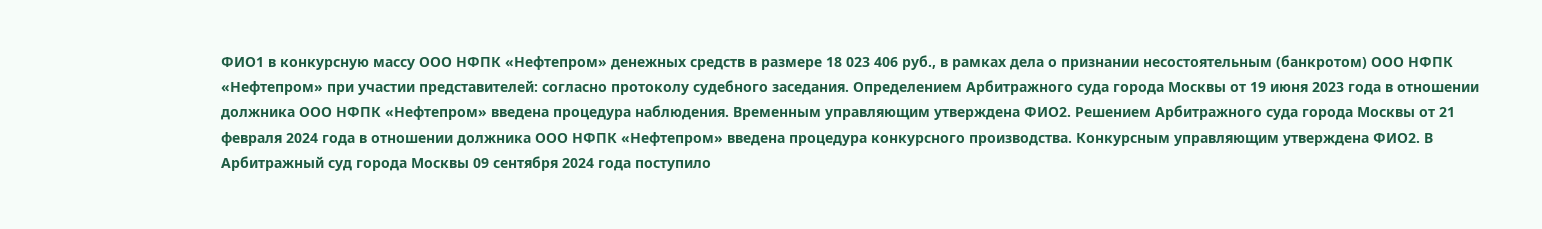ФИО1 в конкурсную массу ООО НФПК «Нефтепром» денежных средств в размере 18 023 406 руб., в рамках дела о признании несостоятельным (банкротом) ООО НФПК «Нефтепром» при участии представителей: согласно протоколу судебного заседания. Определением Арбитражного суда города Москвы от 19 июня 2023 года в отношении должника ООО НФПК «Нефтепром» введена процедура наблюдения. Временным управляющим утверждена ФИО2. Решением Арбитражного суда города Москвы от 21 февраля 2024 года в отношении должника ООО НФПК «Нефтепром» введена процедура конкурсного производства. Конкурсным управляющим утверждена ФИО2. В Арбитражный суд города Москвы 09 сентября 2024 года поступило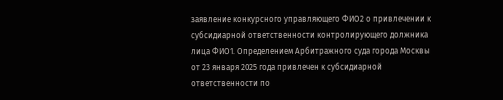заявление конкурсного управляющего ФИО2 о привлечении к субсидиарной ответственности контролирующего должника лица ФИО1. Определением Арбитражного суда города Москвы от 23 января 2025 года привлечен к субсидиарной ответственности по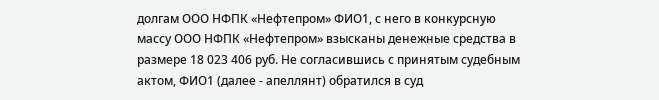долгам ООО НФПК «Нефтепром» ФИО1, с него в конкурсную массу ООО НФПК «Нефтепром» взысканы денежные средства в размере 18 023 406 руб. Не согласившись с принятым судебным актом, ФИО1 (далее - апеллянт) обратился в суд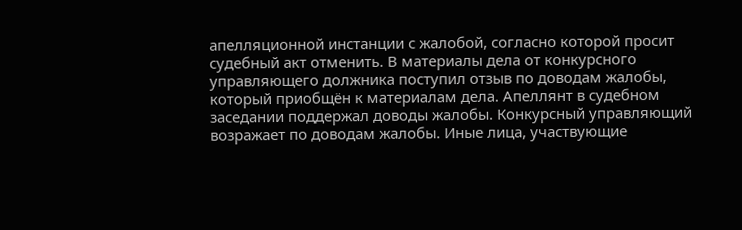апелляционной инстанции с жалобой, согласно которой просит судебный акт отменить. В материалы дела от конкурсного управляющего должника поступил отзыв по доводам жалобы, который приобщён к материалам дела. Апеллянт в судебном заседании поддержал доводы жалобы. Конкурсный управляющий возражает по доводам жалобы. Иные лица, участвующие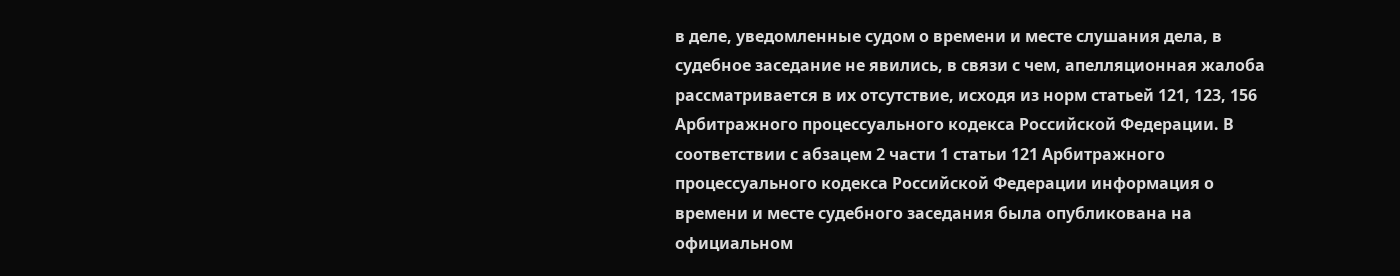в деле, уведомленные судом о времени и месте слушания дела, в судебное заседание не явились, в связи с чем, апелляционная жалоба рассматривается в их отсутствие, исходя из норм статьей 121, 123, 156 Арбитражного процессуального кодекса Российской Федерации. В соответствии с абзацем 2 части 1 статьи 121 Арбитражного процессуального кодекса Российской Федерации информация о времени и месте судебного заседания была опубликована на официальном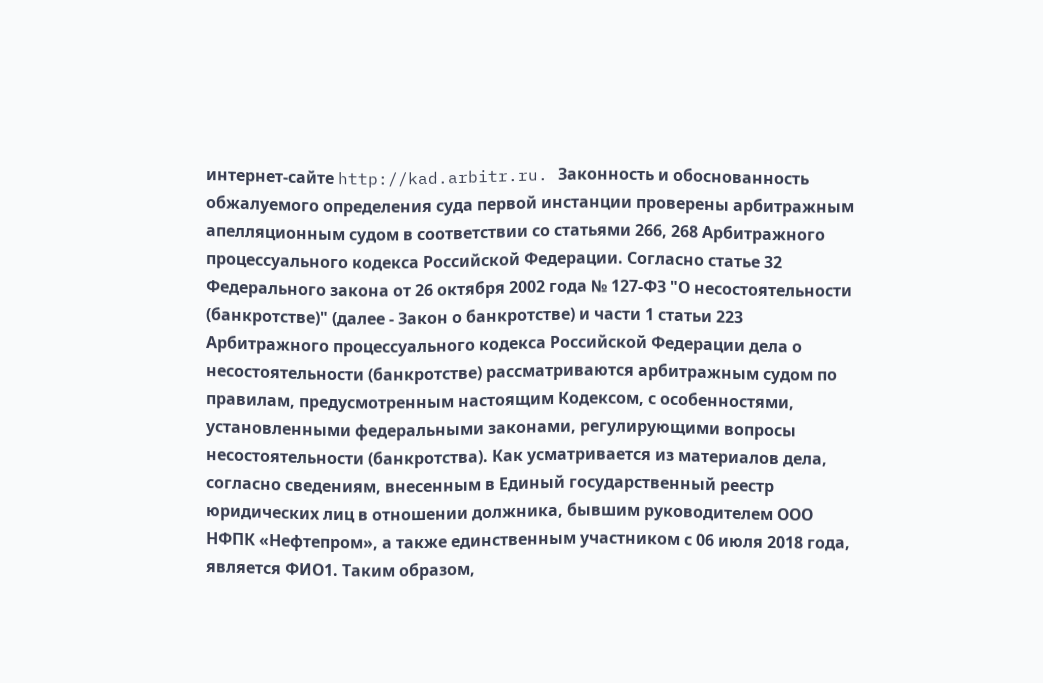интернет-сайте http://kad.arbitr.ru. Законность и обоснованность обжалуемого определения суда первой инстанции проверены арбитражным апелляционным судом в соответствии со статьями 266, 268 Арбитражного процессуального кодекса Российской Федерации. Согласно статье 32 Федерального закона от 26 октября 2002 года № 127-ФЗ "О несостоятельности (банкротстве)" (далее - Закон о банкротстве) и части 1 статьи 223 Арбитражного процессуального кодекса Российской Федерации дела о несостоятельности (банкротстве) рассматриваются арбитражным судом по правилам, предусмотренным настоящим Кодексом, с особенностями, установленными федеральными законами, регулирующими вопросы несостоятельности (банкротства). Как усматривается из материалов дела, согласно сведениям, внесенным в Единый государственный реестр юридических лиц в отношении должника, бывшим руководителем ООО НФПК «Нефтепром», а также единственным участником с 06 июля 2018 года, является ФИО1. Таким образом,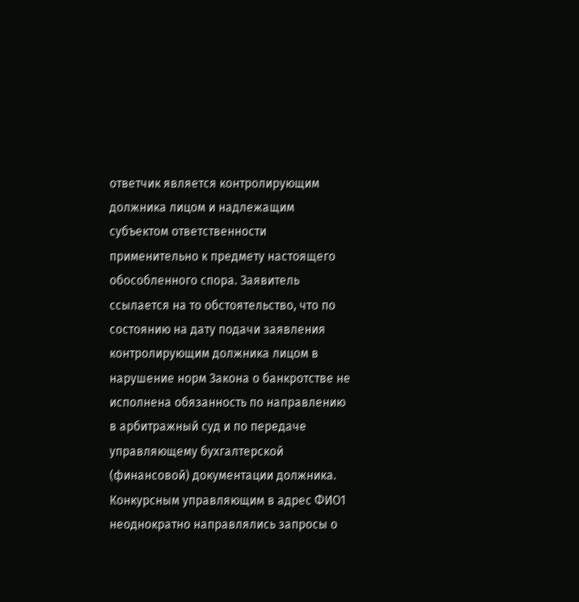ответчик является контролирующим должника лицом и надлежащим субъектом ответственности применительно к предмету настоящего обособленного спора. Заявитель ссылается на то обстоятельство, что по состоянию на дату подачи заявления контролирующим должника лицом в нарушение норм Закона о банкротстве не исполнена обязанность по направлению в арбитражный суд и по передаче управляющему бухгалтерской (финансовой) документации должника. Конкурсным управляющим в адрес ФИО1 неоднократно направлялись запросы о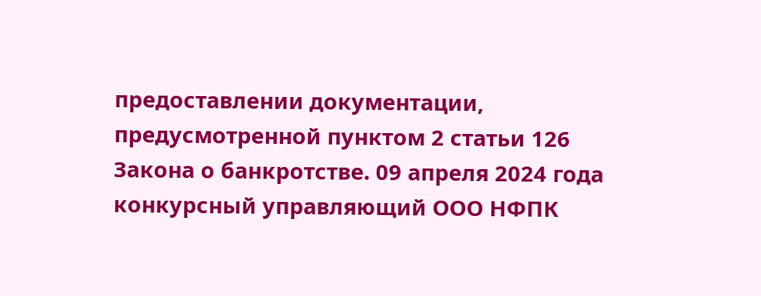предоставлении документации, предусмотренной пунктом 2 статьи 126 Закона о банкротстве. 09 апреля 2024 года конкурсный управляющий ООО НФПК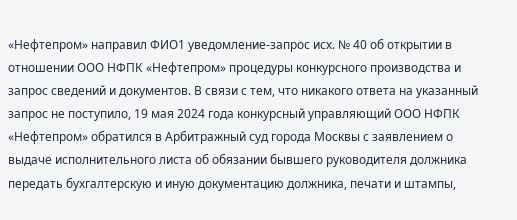«Нефтепром» направил ФИО1 уведомление-запрос исх. № 40 об открытии в отношении ООО НФПК «Нефтепром» процедуры конкурсного производства и запрос сведений и документов. В связи с тем, что никакого ответа на указанный запрос не поступило, 19 мая 2024 года конкурсный управляющий ООО НФПК «Нефтепром» обратился в Арбитражный суд города Москвы с заявлением о выдаче исполнительного листа об обязании бывшего руководителя должника передать бухгалтерскую и иную документацию должника, печати и штампы,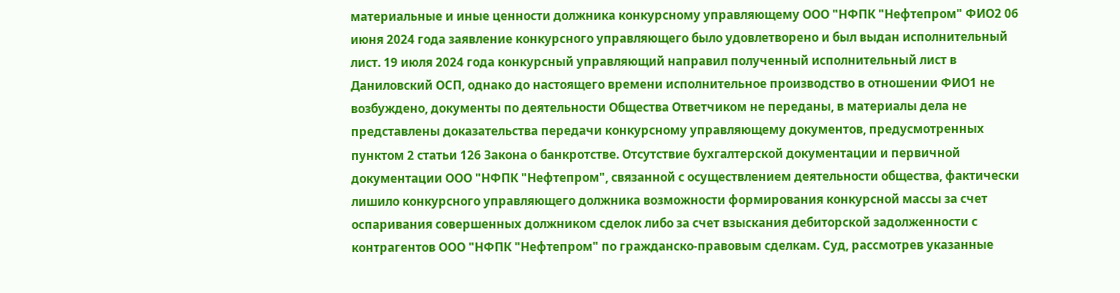материальные и иные ценности должника конкурсному управляющему ООО "НФПК "Нефтепром" ФИО2 06 июня 2024 года заявление конкурсного управляющего было удовлетворено и был выдан исполнительный лист. 19 июля 2024 года конкурсный управляющий направил полученный исполнительный лист в Даниловский ОСП, однако до настоящего времени исполнительное производство в отношении ФИО1 не возбуждено, документы по деятельности Общества Ответчиком не переданы, в материалы дела не представлены доказательства передачи конкурсному управляющему документов, предусмотренных пунктом 2 статьи 126 Закона о банкротстве. Отсутствие бухгалтерской документации и первичной документации ООО "НФПК "Нефтепром", связанной с осуществлением деятельности общества, фактически лишило конкурсного управляющего должника возможности формирования конкурсной массы за счет оспаривания совершенных должником сделок либо за счет взыскания дебиторской задолженности с контрагентов ООО "НФПК "Нефтепром" по гражданско-правовым сделкам. Суд, рассмотрев указанные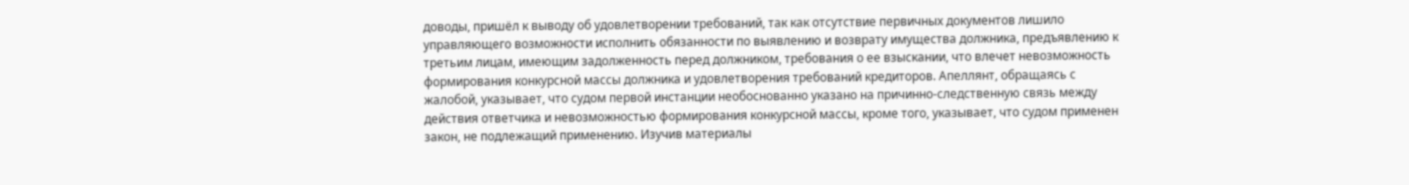доводы, пришёл к выводу об удовлетворении требований, так как отсутствие первичных документов лишило управляющего возможности исполнить обязанности по выявлению и возврату имущества должника, предъявлению к третьим лицам, имеющим задолженность перед должником, требования о ее взыскании, что влечет невозможность формирования конкурсной массы должника и удовлетворения требований кредиторов. Апеллянт, обращаясь с жалобой, указывает, что судом первой инстанции необоснованно указано на причинно-следственную связь между действия ответчика и невозможностью формирования конкурсной массы, кроме того, указывает, что судом применен закон, не подлежащий применению. Изучив материалы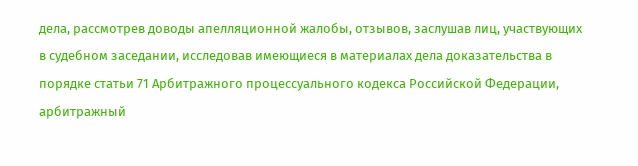дела, рассмотрев доводы апелляционной жалобы, отзывов, заслушав лиц, участвующих в судебном заседании, исследовав имеющиеся в материалах дела доказательства в порядке статьи 71 Арбитражного процессуального кодекса Российской Федерации, арбитражный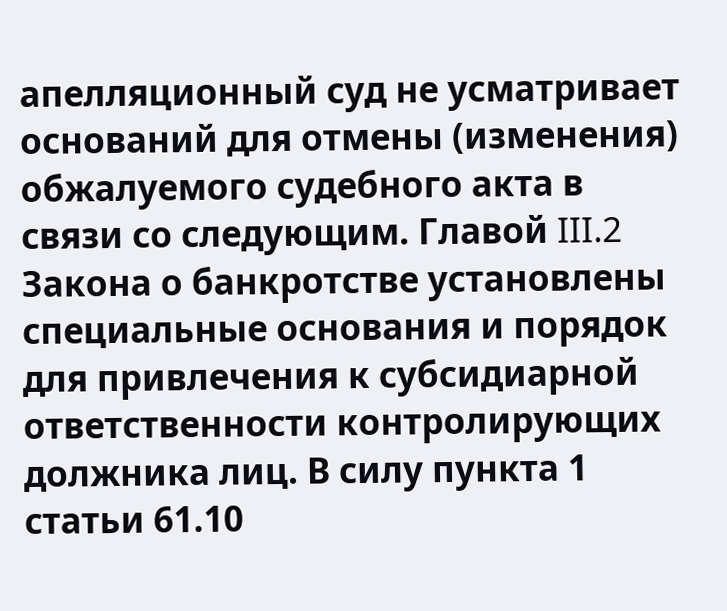апелляционный суд не усматривает оснований для отмены (изменения) обжалуемого судебного акта в связи со следующим. Главой III.2 Закона о банкротстве установлены специальные основания и порядок для привлечения к субсидиарной ответственности контролирующих должника лиц. В силу пункта 1 статьи 61.10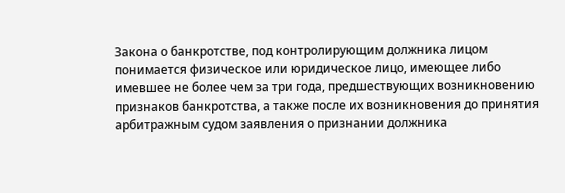Закона о банкротстве, под контролирующим должника лицом понимается физическое или юридическое лицо, имеющее либо имевшее не более чем за три года, предшествующих возникновению признаков банкротства, а также после их возникновения до принятия арбитражным судом заявления о признании должника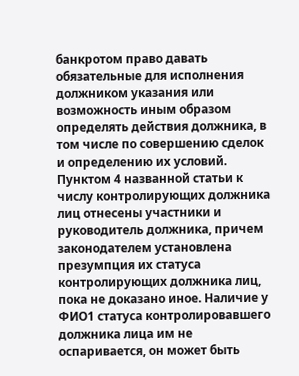банкротом право давать обязательные для исполнения должником указания или возможность иным образом определять действия должника, в том числе по совершению сделок и определению их условий. Пунктом 4 названной статьи к числу контролирующих должника лиц отнесены участники и руководитель должника, причем законодателем установлена презумпция их статуса контролирующих должника лиц, пока не доказано иное. Наличие у ФИО1 статуса контролировавшего должника лица им не оспаривается, он может быть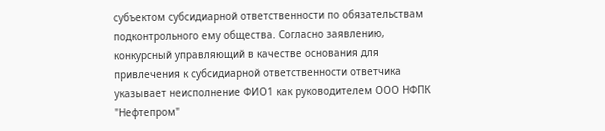субъектом субсидиарной ответственности по обязательствам подконтрольного ему общества. Согласно заявлению, конкурсный управляющий в качестве основания для привлечения к субсидиарной ответственности ответчика указывает неисполнение ФИО1 как руководителем ООО НФПК "Нефтепром"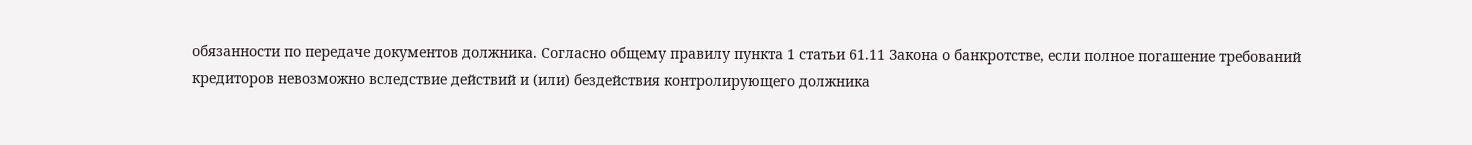обязанности по передаче документов должника. Согласно общему правилу пункта 1 статьи 61.11 Закона о банкротстве, если полное погашение требований кредиторов невозможно вследствие действий и (или) бездействия контролирующего должника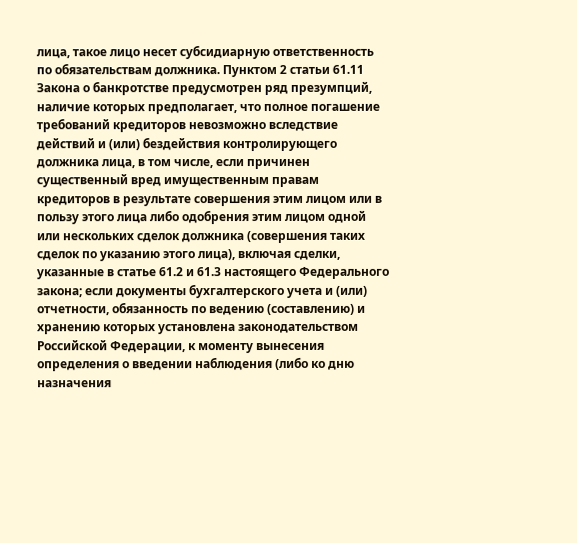лица, такое лицо несет субсидиарную ответственность по обязательствам должника. Пунктом 2 статьи 61.11 Закона о банкротстве предусмотрен ряд презумпций, наличие которых предполагает, что полное погашение требований кредиторов невозможно вследствие действий и (или) бездействия контролирующего должника лица, в том числе, если причинен существенный вред имущественным правам кредиторов в результате совершения этим лицом или в пользу этого лица либо одобрения этим лицом одной или нескольких сделок должника (совершения таких сделок по указанию этого лица), включая сделки, указанные в статье 61.2 и 61.3 настоящего Федерального закона; если документы бухгалтерского учета и (или) отчетности, обязанность по ведению (составлению) и хранению которых установлена законодательством Российской Федерации, к моменту вынесения определения о введении наблюдения (либо ко дню назначения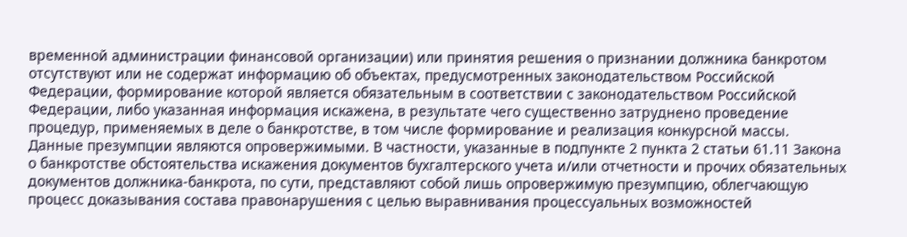временной администрации финансовой организации) или принятия решения о признании должника банкротом отсутствуют или не содержат информацию об объектах, предусмотренных законодательством Российской Федерации, формирование которой является обязательным в соответствии с законодательством Российской Федерации, либо указанная информация искажена, в результате чего существенно затруднено проведение процедур, применяемых в деле о банкротстве, в том числе формирование и реализация конкурсной массы. Данные презумпции являются опровержимыми. В частности, указанные в подпункте 2 пункта 2 статьи 61.11 Закона о банкротстве обстоятельства искажения документов бухгалтерского учета и/или отчетности и прочих обязательных документов должника-банкрота, по сути, представляют собой лишь опровержимую презумпцию, облегчающую процесс доказывания состава правонарушения с целью выравнивания процессуальных возможностей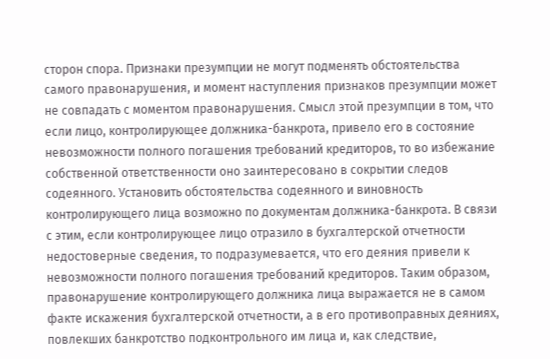сторон спора. Признаки презумпции не могут подменять обстоятельства самого правонарушения, и момент наступления признаков презумпции может не совпадать с моментом правонарушения. Смысл этой презумпции в том, что если лицо, контролирующее должника-банкрота, привело его в состояние невозможности полного погашения требований кредиторов, то во избежание собственной ответственности оно заинтересовано в сокрытии следов содеянного. Установить обстоятельства содеянного и виновность контролирующего лица возможно по документам должника-банкрота. В связи с этим, если контролирующее лицо отразило в бухгалтерской отчетности недостоверные сведения, то подразумевается, что его деяния привели к невозможности полного погашения требований кредиторов. Таким образом, правонарушение контролирующего должника лица выражается не в самом факте искажения бухгалтерской отчетности, а в его противоправных деяниях, повлекших банкротство подконтрольного им лица и, как следствие,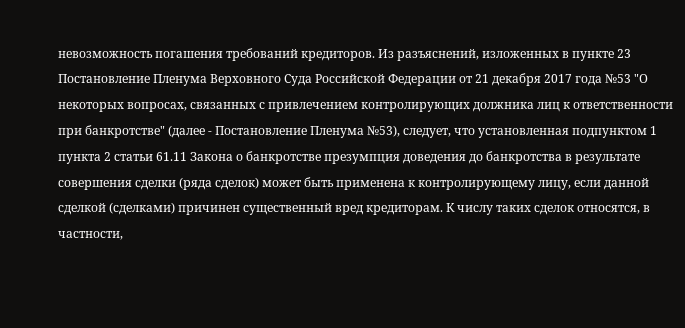невозможность погашения требований кредиторов. Из разъяснений, изложенных в пункте 23 Постановление Пленума Верховного Суда Российской Федерации от 21 декабря 2017 года №53 "О некоторых вопросах, связанных с привлечением контролирующих должника лиц к ответственности при банкротстве" (далее - Постановление Пленума №53), следует, что установленная подпунктом 1 пункта 2 статьи 61.11 Закона о банкротстве презумпция доведения до банкротства в результате совершения сделки (ряда сделок) может быть применена к контролирующему лицу, если данной сделкой (сделками) причинен существенный вред кредиторам. К числу таких сделок относятся, в частности,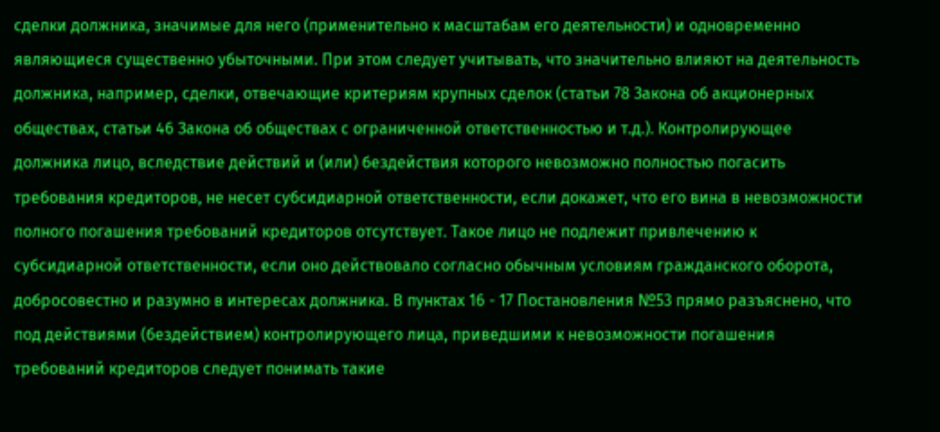сделки должника, значимые для него (применительно к масштабам его деятельности) и одновременно являющиеся существенно убыточными. При этом следует учитывать, что значительно влияют на деятельность должника, например, сделки, отвечающие критериям крупных сделок (статьи 78 Закона об акционерных обществах, статьи 46 Закона об обществах с ограниченной ответственностью и т.д.). Контролирующее должника лицо, вследствие действий и (или) бездействия которого невозможно полностью погасить требования кредиторов, не несет субсидиарной ответственности, если докажет, что его вина в невозможности полного погашения требований кредиторов отсутствует. Такое лицо не подлежит привлечению к субсидиарной ответственности, если оно действовало согласно обычным условиям гражданского оборота, добросовестно и разумно в интересах должника. В пунктах 16 - 17 Постановления №53 прямо разъяснено, что под действиями (бездействием) контролирующего лица, приведшими к невозможности погашения требований кредиторов следует понимать такие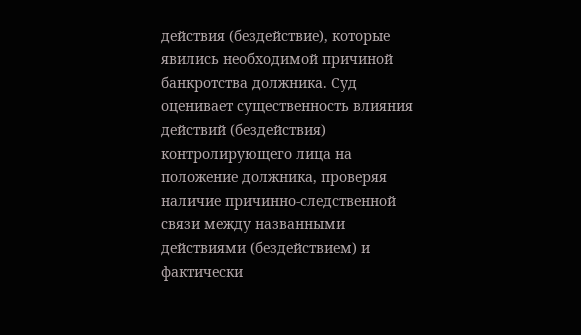действия (бездействие), которые явились необходимой причиной банкротства должника. Суд оценивает существенность влияния действий (бездействия) контролирующего лица на положение должника, проверяя наличие причинно-следственной связи между названными действиями (бездействием) и фактически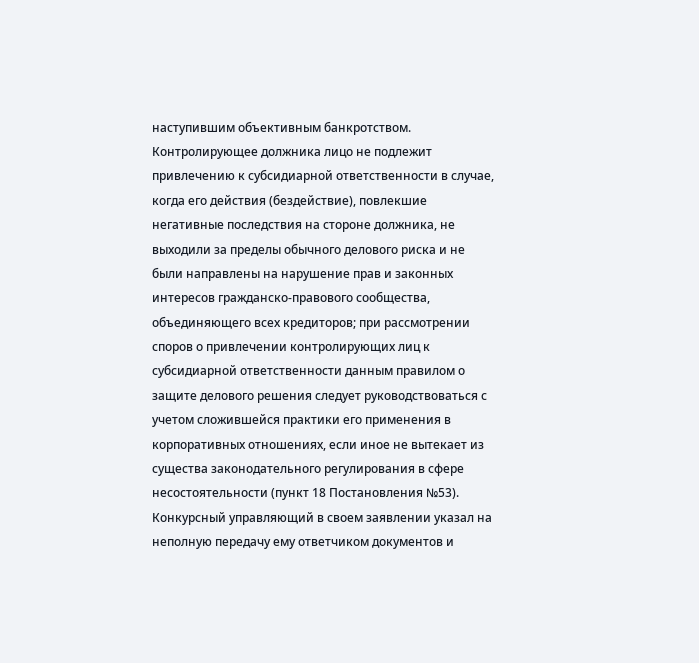наступившим объективным банкротством. Контролирующее должника лицо не подлежит привлечению к субсидиарной ответственности в случае, когда его действия (бездействие), повлекшие негативные последствия на стороне должника, не выходили за пределы обычного делового риска и не были направлены на нарушение прав и законных интересов гражданско-правового сообщества, объединяющего всех кредиторов; при рассмотрении споров о привлечении контролирующих лиц к субсидиарной ответственности данным правилом о защите делового решения следует руководствоваться с учетом сложившейся практики его применения в корпоративных отношениях, если иное не вытекает из существа законодательного регулирования в сфере несостоятельности (пункт 18 Постановления №53). Конкурсный управляющий в своем заявлении указал на неполную передачу ему ответчиком документов и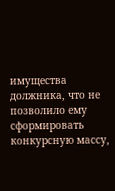имущества должника, что не позволило ему сформировать конкурсную массу,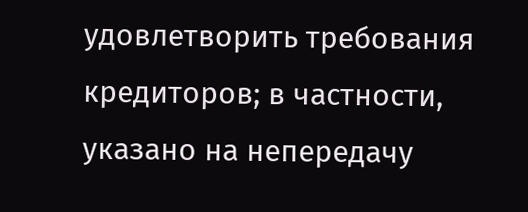удовлетворить требования кредиторов; в частности, указано на непередачу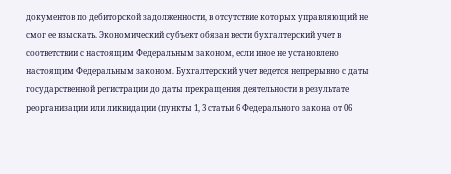документов по дебиторской задолженности, в отсутствие которых управляющий не смог ее взыскать. Экономический субъект обязан вести бухгалтерский учет в соответствии с настоящим Федеральным законом, если иное не установлено настоящим Федеральным законом. Бухгалтерский учет ведется непрерывно с даты государственной регистрации до даты прекращения деятельности в результате реорганизации или ликвидации (пункты 1, 3 статьи 6 Федерального закона от 06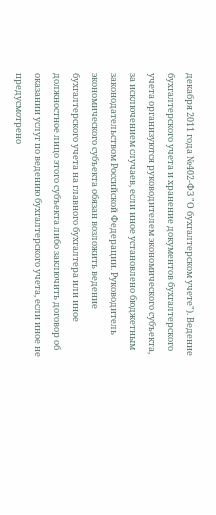декабря 2011 года №402-ФЗ "О бухгалтерском учете"). Ведение бухгалтерского учета и хранение документов бухгалтерского учета организуются руководителем экономического субъекта, за исключением случаев, если иное установлено бюджетным законодательством Российской Федерации. Руководитель экономического субъекта обязан возложить ведение бухгалтерского учета на главного бухгалтера или иное должностное лицо этого субъекта либо заключить договор об оказании услуг по ведению бухгалтерского учета, если иное не предусмотрено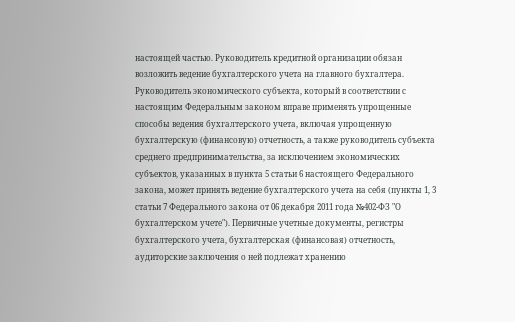настоящей частью. Руководитель кредитной организации обязан возложить ведение бухгалтерского учета на главного бухгалтера. Руководитель экономического субъекта, который в соответствии с настоящим Федеральным законом вправе применять упрощенные способы ведения бухгалтерского учета, включая упрощенную бухгалтерскую (финансовую) отчетность, а также руководитель субъекта среднего предпринимательства, за исключением экономических субъектов, указанных в пункта 5 статьи 6 настоящего Федерального закона, может принять ведение бухгалтерского учета на себя (пункты 1, 3 статьи 7 Федерального закона от 06 декабря 2011 года №402-ФЗ "О бухгалтерском учете"). Первичные учетные документы, регистры бухгалтерского учета, бухгалтерская (финансовая) отчетность, аудиторские заключения о ней подлежат хранению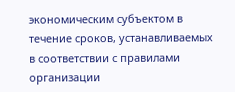экономическим субъектом в течение сроков, устанавливаемых в соответствии с правилами организации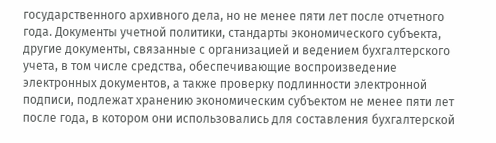государственного архивного дела, но не менее пяти лет после отчетного года. Документы учетной политики, стандарты экономического субъекта, другие документы, связанные с организацией и ведением бухгалтерского учета, в том числе средства, обеспечивающие воспроизведение электронных документов, а также проверку подлинности электронной подписи, подлежат хранению экономическим субъектом не менее пяти лет после года, в котором они использовались для составления бухгалтерской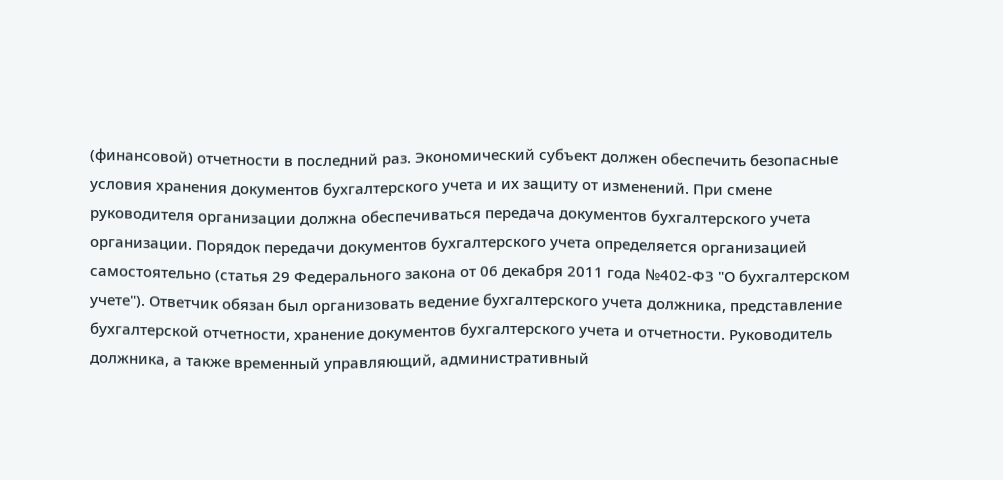(финансовой) отчетности в последний раз. Экономический субъект должен обеспечить безопасные условия хранения документов бухгалтерского учета и их защиту от изменений. При смене руководителя организации должна обеспечиваться передача документов бухгалтерского учета организации. Порядок передачи документов бухгалтерского учета определяется организацией самостоятельно (статья 29 Федерального закона от 06 декабря 2011 года №402-ФЗ "О бухгалтерском учете"). Ответчик обязан был организовать ведение бухгалтерского учета должника, представление бухгалтерской отчетности, хранение документов бухгалтерского учета и отчетности. Руководитель должника, а также временный управляющий, административный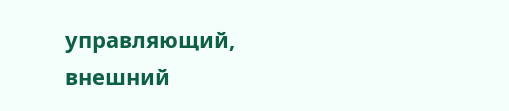управляющий, внешний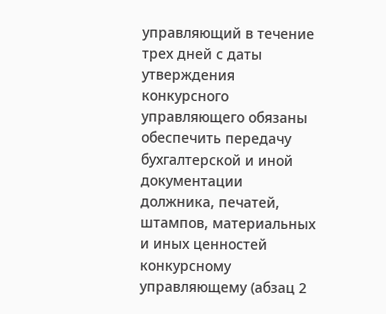управляющий в течение трех дней с даты утверждения конкурсного управляющего обязаны обеспечить передачу бухгалтерской и иной документации должника, печатей, штампов, материальных и иных ценностей конкурсному управляющему (абзац 2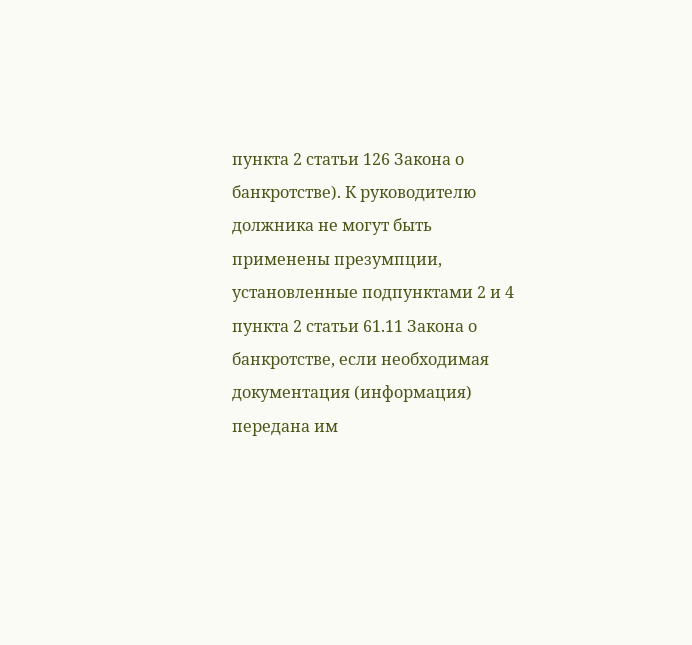пункта 2 статьи 126 Закона о банкротстве). К руководителю должника не могут быть применены презумпции, установленные подпунктами 2 и 4 пункта 2 статьи 61.11 Закона о банкротстве, если необходимая документация (информация) передана им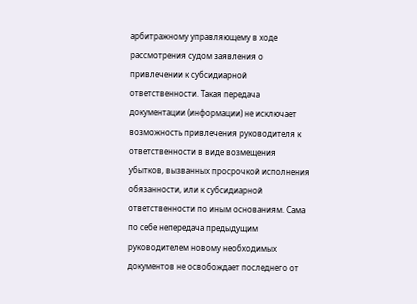арбитражному управляющему в ходе рассмотрения судом заявления о привлечении к субсидиарной ответственности. Такая передача документации (информации) не исключает возможность привлечения руководителя к ответственности в виде возмещения убытков, вызванных просрочкой исполнения обязанности, или к субсидиарной ответственности по иным основаниям. Сама по себе непередача предыдущим руководителем новому необходимых документов не освобождает последнего от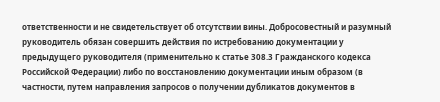ответственности и не свидетельствует об отсутствии вины. Добросовестный и разумный руководитель обязан совершить действия по истребованию документации у предыдущего руководителя (применительно к статье 308.3 Гражданского кодекса Российской Федерации) либо по восстановлению документации иным образом (в частности, путем направления запросов о получении дубликатов документов в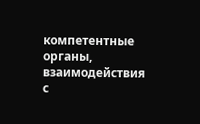компетентные органы, взаимодействия с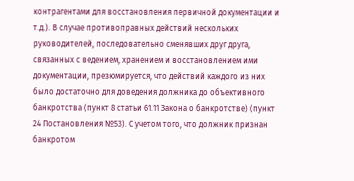контрагентами для восстановления первичной документации и т.д.). В случае противоправных действий нескольких руководителей, последовательно сменявших друг друга, связанных с ведением, хранением и восстановлением ими документации, презюмируется, что действий каждого из них было достаточно для доведения должника до объективного банкротства (пункт 8 статьи 61.11 Закона о банкротстве) (пункт 24 Постановления №53). С учетом того, что должник признан банкротом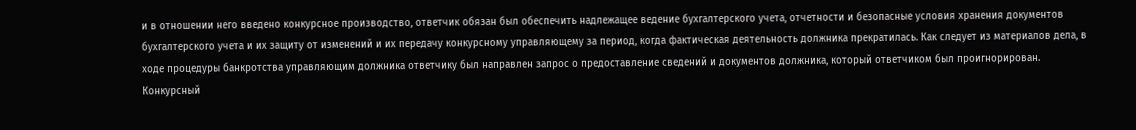и в отношении него введено конкурсное производство, ответчик обязан был обеспечить надлежащее ведение бухгалтерского учета, отчетности и безопасные условия хранения документов бухгалтерского учета и их защиту от изменений и их передачу конкурсному управляющему за период, когда фактическая деятельность должника прекратилась. Как следует из материалов дела, в ходе процедуры банкротства управляющим должника ответчику был направлен запрос о предоставление сведений и документов должника, который ответчиком был проигнорирован. Конкурсный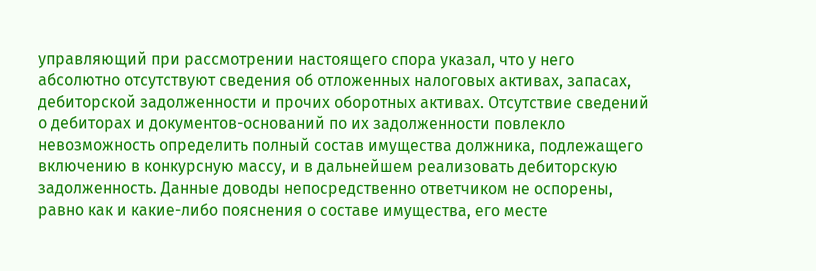управляющий при рассмотрении настоящего спора указал, что у него абсолютно отсутствуют сведения об отложенных налоговых активах, запасах, дебиторской задолженности и прочих оборотных активах. Отсутствие сведений о дебиторах и документов-оснований по их задолженности повлекло невозможность определить полный состав имущества должника, подлежащего включению в конкурсную массу, и в дальнейшем реализовать дебиторскую задолженность. Данные доводы непосредственно ответчиком не оспорены, равно как и какие-либо пояснения о составе имущества, его месте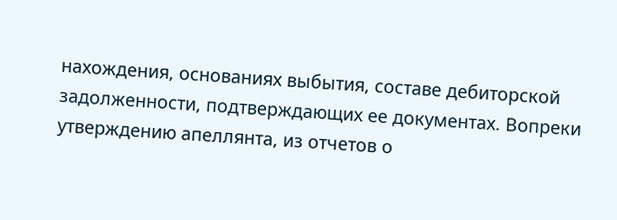нахождения, основаниях выбытия, составе дебиторской задолженности, подтверждающих ее документах. Вопреки утверждению апеллянта, из отчетов о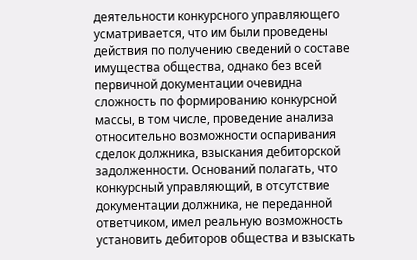деятельности конкурсного управляющего усматривается, что им были проведены действия по получению сведений о составе имущества общества, однако без всей первичной документации очевидна сложность по формированию конкурсной массы, в том числе, проведение анализа относительно возможности оспаривания сделок должника, взыскания дебиторской задолженности. Оснований полагать, что конкурсный управляющий, в отсутствие документации должника, не переданной ответчиком, имел реальную возможность установить дебиторов общества и взыскать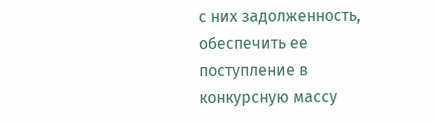с них задолженность, обеспечить ее поступление в конкурсную массу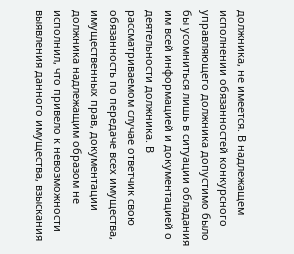должника, не имеется. В надлежащем исполнении обязанностей конкурсного управляющего должника допустимо было бы усомниться лишь в ситуации обладания им всей информацией и документацией о деятельности должника. В рассматриваемом случае ответчик свою обязанность по передаче всех имущества, имущественных прав, документации должника надлежащим образом не исполнил, что привело к невозможности выявления данного имущества, взыскания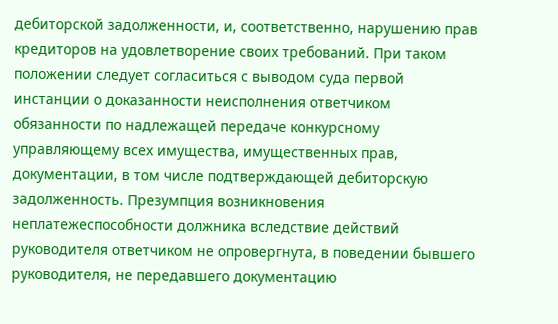дебиторской задолженности, и, соответственно, нарушению прав кредиторов на удовлетворение своих требований. При таком положении следует согласиться с выводом суда первой инстанции о доказанности неисполнения ответчиком обязанности по надлежащей передаче конкурсному управляющему всех имущества, имущественных прав, документации, в том числе подтверждающей дебиторскую задолженность. Презумпция возникновения неплатежеспособности должника вследствие действий руководителя ответчиком не опровергнута, в поведении бывшего руководителя, не передавшего документацию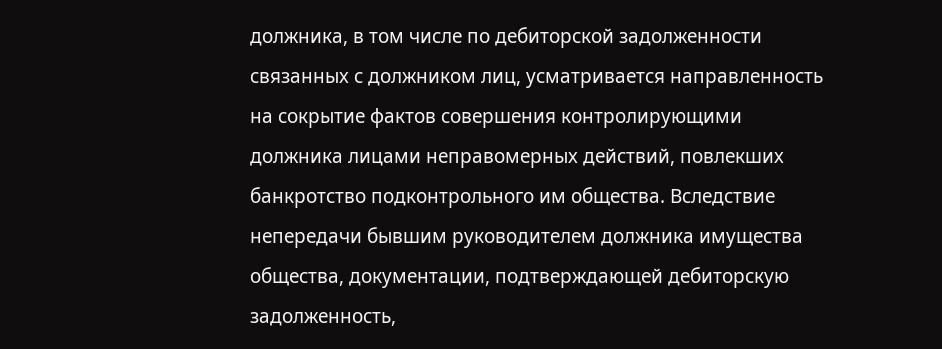должника, в том числе по дебиторской задолженности связанных с должником лиц, усматривается направленность на сокрытие фактов совершения контролирующими должника лицами неправомерных действий, повлекших банкротство подконтрольного им общества. Вследствие непередачи бывшим руководителем должника имущества общества, документации, подтверждающей дебиторскую задолженность,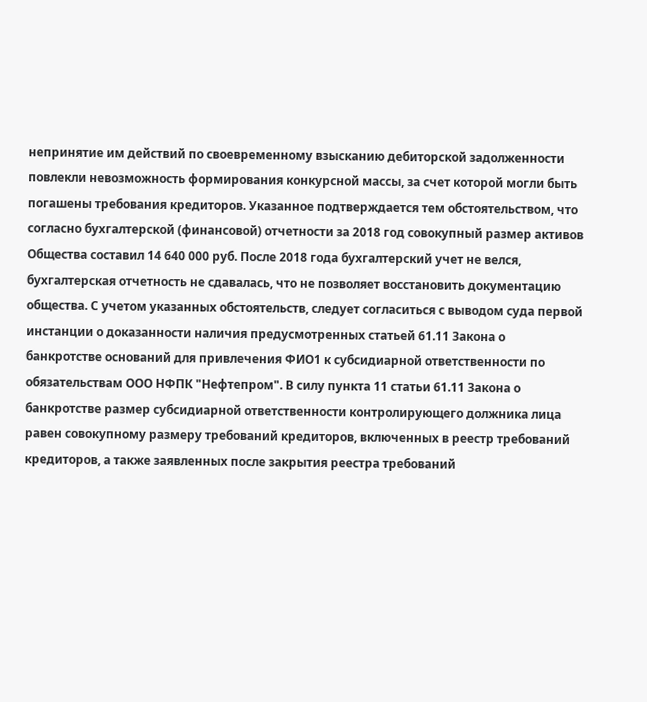непринятие им действий по своевременному взысканию дебиторской задолженности повлекли невозможность формирования конкурсной массы, за счет которой могли быть погашены требования кредиторов. Указанное подтверждается тем обстоятельством, что согласно бухгалтерской (финансовой) отчетности за 2018 год совокупный размер активов Общества составил 14 640 000 руб. После 2018 года бухгалтерский учет не велся, бухгалтерская отчетность не сдавалась, что не позволяет восстановить документацию общества. С учетом указанных обстоятельств, следует согласиться с выводом суда первой инстанции о доказанности наличия предусмотренных статьей 61.11 Закона о банкротстве оснований для привлечения ФИО1 к субсидиарной ответственности по обязательствам ООО НФПК "Нефтепром". В силу пункта 11 статьи 61.11 Закона о банкротстве размер субсидиарной ответственности контролирующего должника лица равен совокупному размеру требований кредиторов, включенных в реестр требований кредиторов, а также заявленных после закрытия реестра требований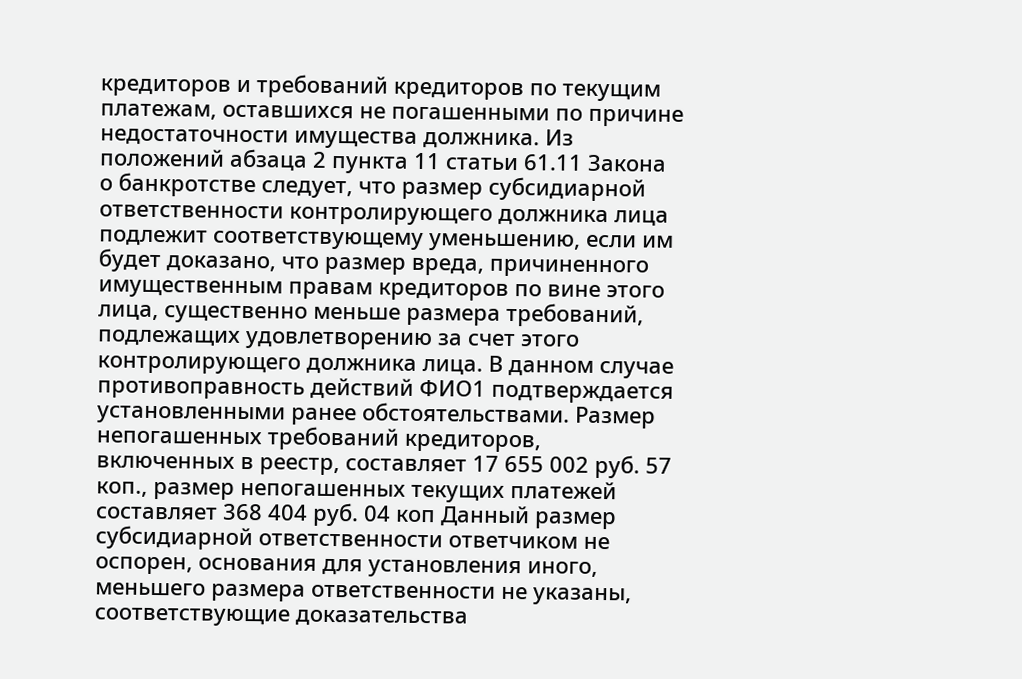кредиторов и требований кредиторов по текущим платежам, оставшихся не погашенными по причине недостаточности имущества должника. Из положений абзаца 2 пункта 11 статьи 61.11 Закона о банкротстве следует, что размер субсидиарной ответственности контролирующего должника лица подлежит соответствующему уменьшению, если им будет доказано, что размер вреда, причиненного имущественным правам кредиторов по вине этого лица, существенно меньше размера требований, подлежащих удовлетворению за счет этого контролирующего должника лица. В данном случае противоправность действий ФИО1 подтверждается установленными ранее обстоятельствами. Размер непогашенных требований кредиторов, включенных в реестр, составляет 17 655 002 руб. 57 коп., размер непогашенных текущих платежей составляет 368 404 руб. 04 коп Данный размер субсидиарной ответственности ответчиком не оспорен, основания для установления иного, меньшего размера ответственности не указаны, соответствующие доказательства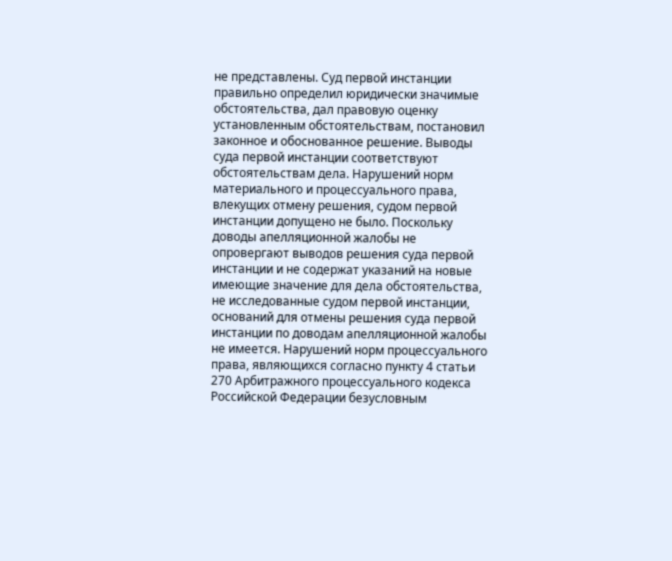не представлены. Суд первой инстанции правильно определил юридически значимые обстоятельства, дал правовую оценку установленным обстоятельствам, постановил законное и обоснованное решение. Выводы суда первой инстанции соответствуют обстоятельствам дела. Нарушений норм материального и процессуального права, влекущих отмену решения, судом первой инстанции допущено не было. Поскольку доводы апелляционной жалобы не опровергают выводов решения суда первой инстанции и не содержат указаний на новые имеющие значение для дела обстоятельства, не исследованные судом первой инстанции, оснований для отмены решения суда первой инстанции по доводам апелляционной жалобы не имеется. Нарушений норм процессуального права, являющихся согласно пункту 4 статьи 270 Арбитражного процессуального кодекса Российской Федерации безусловным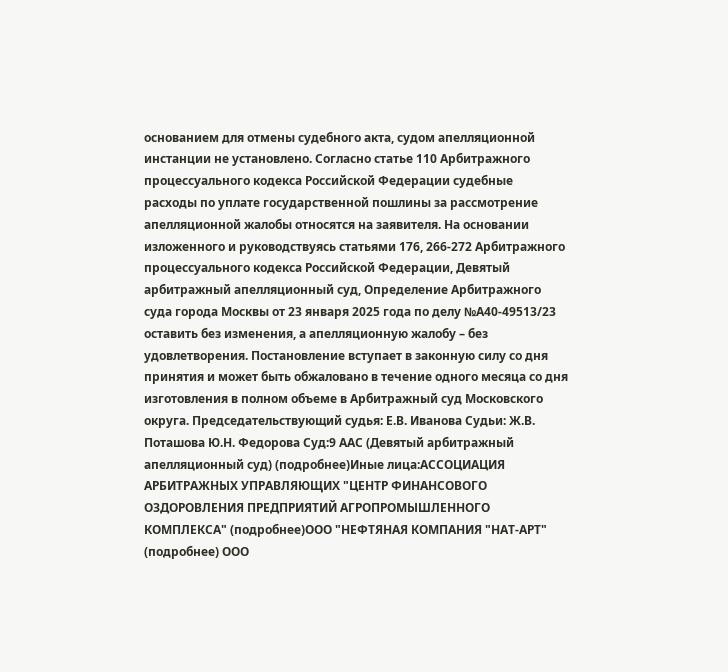основанием для отмены судебного акта, судом апелляционной инстанции не установлено. Согласно статье 110 Арбитражного процессуального кодекса Российской Федерации судебные расходы по уплате государственной пошлины за рассмотрение апелляционной жалобы относятся на заявителя. На основании изложенного и руководствуясь статьями 176, 266-272 Арбитражного процессуального кодекса Российской Федерации, Девятый арбитражный апелляционный суд, Определение Арбитражного суда города Москвы от 23 января 2025 года по делу №А40-49513/23 оставить без изменения, а апелляционную жалобу – без удовлетворения. Постановление вступает в законную силу со дня принятия и может быть обжаловано в течение одного месяца со дня изготовления в полном объеме в Арбитражный суд Московского округа. Председательствующий судья: Е.В. Иванова Судьи: Ж.В. Поташова Ю.Н. Федорова Суд:9 ААС (Девятый арбитражный апелляционный суд) (подробнее)Иные лица:АССОЦИАЦИЯ АРБИТРАЖНЫХ УПРАВЛЯЮЩИХ "ЦЕНТР ФИНАНСОВОГО ОЗДОРОВЛЕНИЯ ПРЕДПРИЯТИЙ АГРОПРОМЫШЛЕННОГО КОМПЛЕКСА" (подробнее)ООО "НЕФТЯНАЯ КОМПАНИЯ "НАТ-АРТ" (подробнее) ООО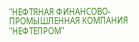"НЕФТЯНАЯ ФИНАНСОВО-ПРОМЫШЛЕННАЯ КОМПАНИЯ "НЕФТЕПРОМ"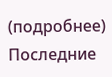(подробнее) Последние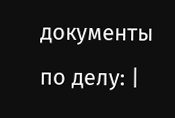документы по делу: |